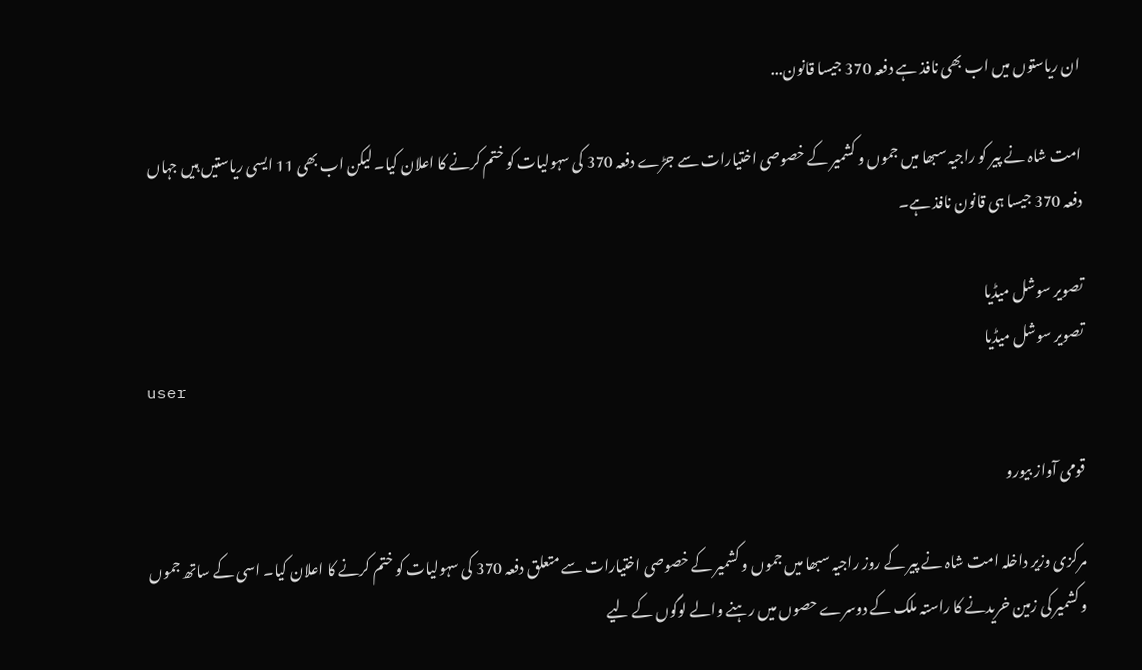ان ریاستوں میں اب بھی نافذ ہے دفعہ 370 جیسا قانون...

امت شاہ نے پیر کو راجیہ سبھا میں جموں و کشمیر کے خصوصی اختیارات سے جڑے دفعہ 370 کی سہولیات کو ختم کرنے کا اعلان کیا۔ لیکن اب بھی 11 ایسی ریاستیں ہیں جہاں دفعہ 370 جیسا ہی قانون نافذ ہے۔

تصویر سوشل میڈیا
تصویر سوشل میڈیا
user

قومی آواز بیورو

مرکزی وزیر داخلہ امت شاہ نے پیر کے روز راجیہ سبھا میں جموں و کشمیر کے خصوصی اختیارات سے متعلق دفعہ 370 کی سہولیات کو ختم کرنے کا اعلان کیا۔ اسی کے ساتھ جموں و کشمیر کی زمین خریدنے کا راستہ ملک کے دوسرے حصوں میں رہنے والے لوگوں کے لیے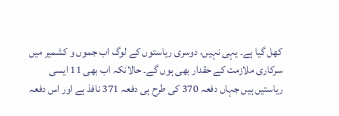کھل گیا ہے۔ یہی نہیں، دوسری ریاستوں کے لوگ اب جموں و کشمیر میں سرکاری ملازمت کے حقدار بھی ہوں گے۔ حالانکہ اب بھی 11 ایسی ریاستیں ہیں جہاں دفعہ 370 کی طرح ہی دفعہ 371 نافذ ہے اور اس دفعہ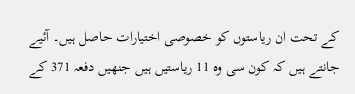کے تحت ان ریاستوں کو خصوصی اختیارات حاصل ہیں۔ آئیے جانتے ہیں کہ کون سی وہ 11 ریاستیں ہیں جنھیں دفعہ 371 کے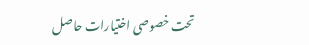تحت خصوصی اختیارات حاصل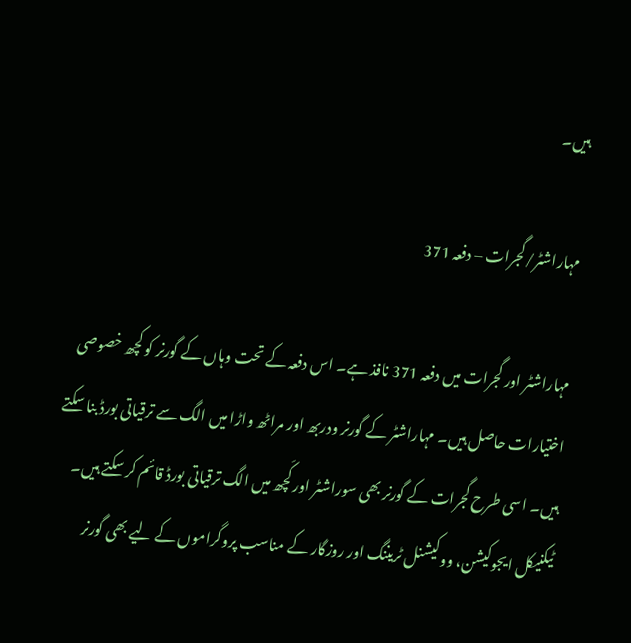ہیں۔

مہاراشٹر/گجرات – دفعہ 371

مہاراشٹر اور گجرات میں دفعہ 371 نافذ ہے۔ اس دفعہ کے تحت وہاں کے گورنر کو کچھ خصوصی اختیارات حاصل ہیں۔ مہاراشٹر کے گورنر ودربھ اور مراٹھ واڑا میں الگ سے ترقیاتی بورڈ بنا سکتے ہیں۔ اسی طرح گجرات کے گورنر بھی سوراشٹر اور کَچھ میں الگ ترقیاتی بورڈ قائم کر سکتے ہیں۔ ٹیکنیکل ایجوکیشن، ووکیشنل ٹریننگ اور روزگار کے مناسب پروگراموں کے لیے بھی گورنر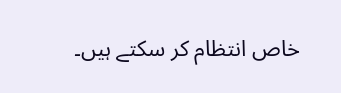خاص انتظام کر سکتے ہیں۔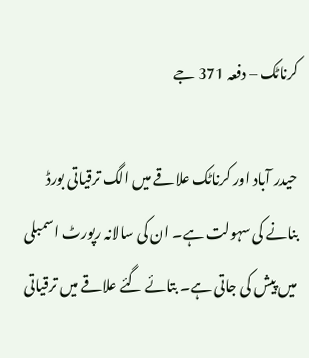کرناٹک – دفعہ 371 جے

حیدر آباد اور کرناٹک علاقے میں الگ ترقیاتی بورڈ بنانے کی سہولت ہے۔ ان کی سالانہ رپورٹ اسمبلی میں پیش کی جاتی ہے۔ بتائے گئے علاقے میں ترقیاتی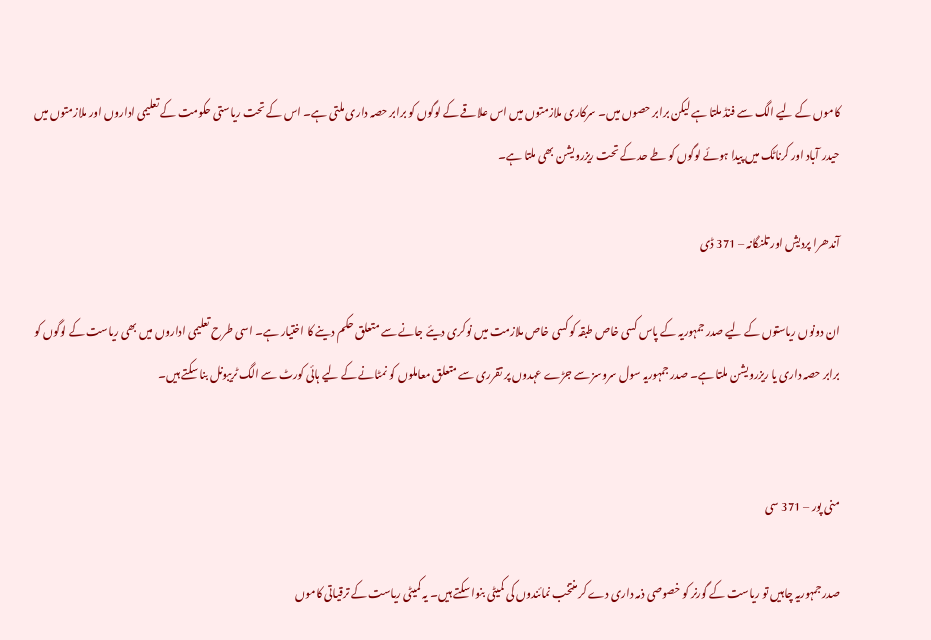کاموں کے لیے الگ سے فنڈ ملتا ہے لیکن برابر حصوں میں۔ سرکاری ملازمتوں میں اس علاقے کے لوگوں کو برابر حصہ داری ملتی ہے۔ اس کے تحت ریاستی حکومت کے تعلیمی اداروں اور ملازمتوں میں حیدر آباد اور کرناٹک میں پیدا ہوئے لوگوں کو طے حد کے تحت ریزرویشن بھی ملتا ہے۔

آندھرا پردیش اور تلنگانہ – 371 ڈی

ان دونوں ریاستوں کے لیے صدر جمہوریہ کے پاس کسی خاص طبقہ کو کسی خاص ملازمت میں نوکری دیئے جانے سے متعلق حکم دینے کا اختیار ہے۔ اسی طرح تعلیمی اداروں میں بھی ریاست کے لوگوں کو برابر حصہ داری یا ریزرویشن ملتا ہے۔ صدر جمہوریہ سول سروسز سے جڑے عہدوں پر تقرری سے متعلق معاملوں کو نمٹانے کے لیے ہائی کورٹ سے الگ ٹریبونل بنا سکتے ہیں۔


منی پور – 371 سی

صدر جمہوریہ چاہیں تو ریاست کے گورنر کو خصوصی ذمہ داری دے کر منتخب نمائندوں کی کمیٹی بنوا سکتے ہیں۔ یہ کمیٹی ریاست کے ترقیاتی کاموں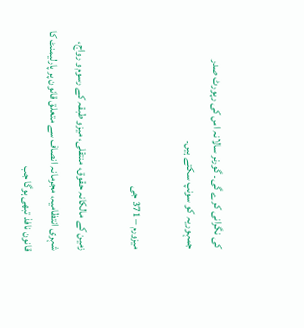کی نگرانی کرے گی۔ گورنر سالانہ اس کی رپورٹ صدر جمہوریہ کو سونپ سکتے ہیں۔

میزورم – 371 جی

زمین کے مالکانہ حقوق، منتقلی، میزو طبقہ کے رسوم و رواج، شہری انتظامیہ، مجرمانہ انصاف سے متعلق قانون پر پارلیمنٹ کا قانون نافذ تبھی ہوگا جب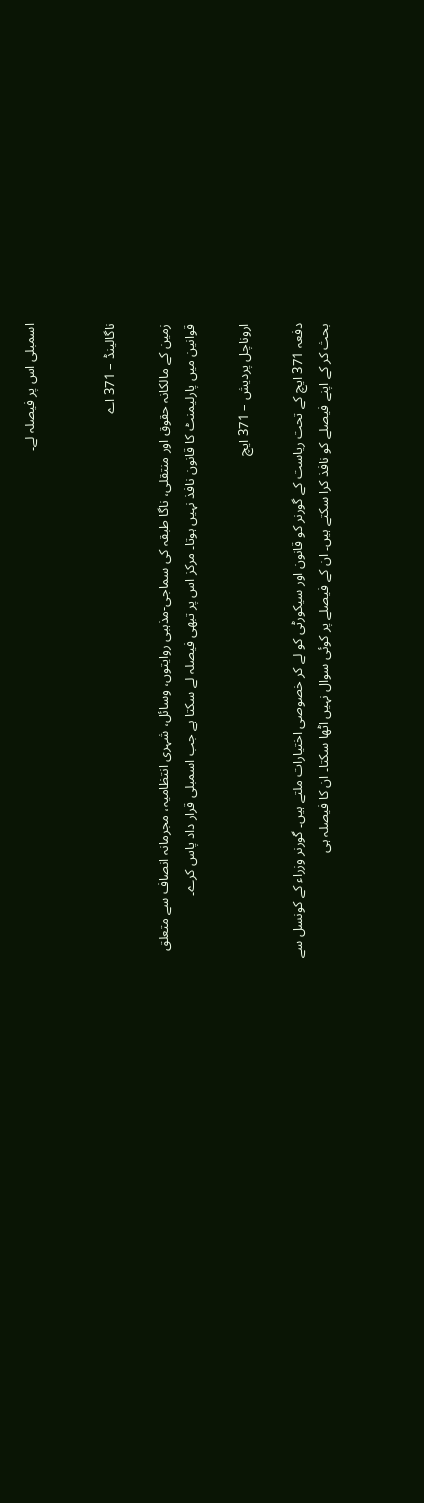اسمبلی اس پر فیصلہ لے۔


ناگالینڈ – 371 اے

زمین کے مالکانہ حقوق اور منتقلی، ناگا طبقہ کی سماجی-مذہبی روایتوں، وسائل، شہری انتظامیہ، مجرمانہ انصاف سے متعلق قوانین میں پارلیمنٹ کا قانون نافذ نہیں ہوتا۔ مرکز اس پر تبھی فیصلہ لے سکتا ہے جب اسمبلی قرار داد پاس کرے۔

اروناچل پردیش – 371 ایچ

دفعہ 371 ایچ کے تحت ریاست کے گورنر کو قانون اور سیکورٹی کو لے کر خصوصی اختیارات ملتے ہیں۔ گورنر وزراء کے کونسل سے بحث کر کے اپنے فیصلے کو نافذ کرا سکتے ہیں۔ ان کے فیصلے پر کوئی سوال نہیں اٹھا سکتا۔ ان کا فیصلہ ہی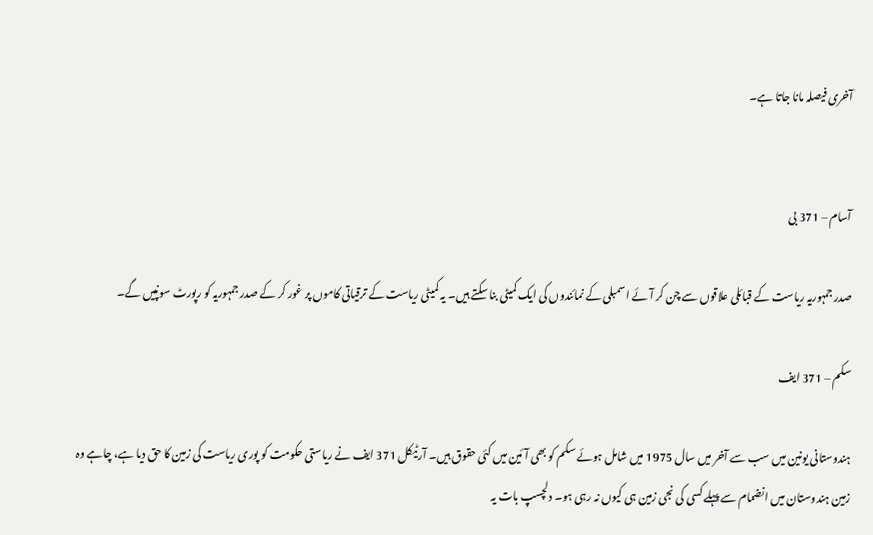آخری فیصلہ مانا جاتا ہے۔


آسام – 371 بی

صدر جمہوریہ ریاست کے قبائلی علاقوں سے چن کر آئے اسمبلی کے نمائندوں کی ایک کمیٹی بنا سکتے ہیں۔ یہ کمیٹی ریاست کے ترقیاتی کاموں پر غور کر کے صدر جمہوریہ کو رپورٹ سونپیں گے۔

سکم – 371 ایف

ہندوستانی یونین میں سب سے آخر میں سال 1975 میں شامل ہوئے سکم کو بھی آئین میں کئی حقوق ہیں۔ آرٹیکل 371 ایف نے ریاستی حکومت کو پوری ریاست کی زمین کا حق دیا ہے، چاہے وہ زمین ہندوستان میں انضمام سے پہلے کسی کی نجی زمین ہی کیوں نہ رہی ہو۔ دلچسپ بات یہ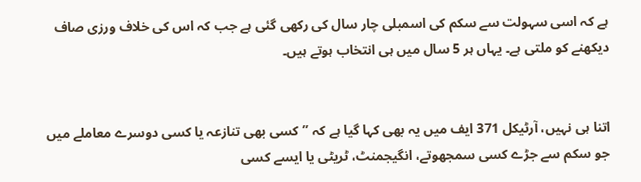ہے کہ اسی سہولت سے سکم کی اسمبلی چار سال کی رکھی گئی ہے جب کہ اس کی خلاف ورزی صاف دیکھنے کو ملتی ہے۔ یہاں ہر 5 سال میں ہی انتخاب ہوتے ہیں۔


اتنا ہی نہیں، آرٹیکل 371 ایف میں یہ بھی کہا گیا ہے کہ ’’کسی بھی تنازعہ یا کسی دوسرے معاملے میں جو سکم سے جڑے کسی سمجھوتے، انگیجمنٹ، ٹریٹی یا ایسے کسی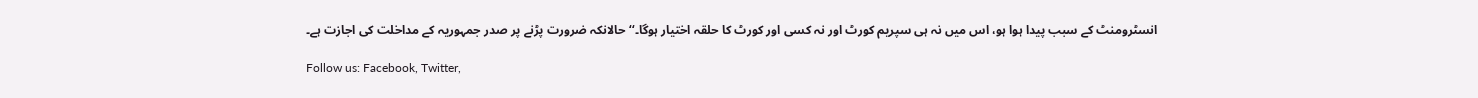انسٹرومنٹ کے سبب پیدا ہوا ہو، اس میں نہ ہی سپریم کورٹ اور نہ کسی اور کورٹ کا حلقہ اختیار ہوگا۔‘‘ حالانکہ ضرورت پڑنے پر صدر جمہوریہ کے مداخلت کی اجازت ہے۔

Follow us: Facebook, Twitter,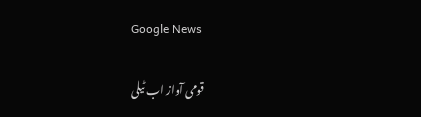Google News

قومی آواز اب ٹیلی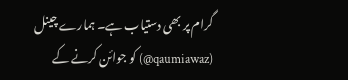گرام پر بھی دستیاب ہے۔ ہمارے چینل (qaumiawaz@) کو جوائن کرنے کے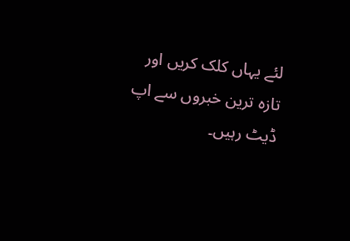لئے یہاں کلک کریں اور تازہ ترین خبروں سے اپ ڈیٹ رہیں۔